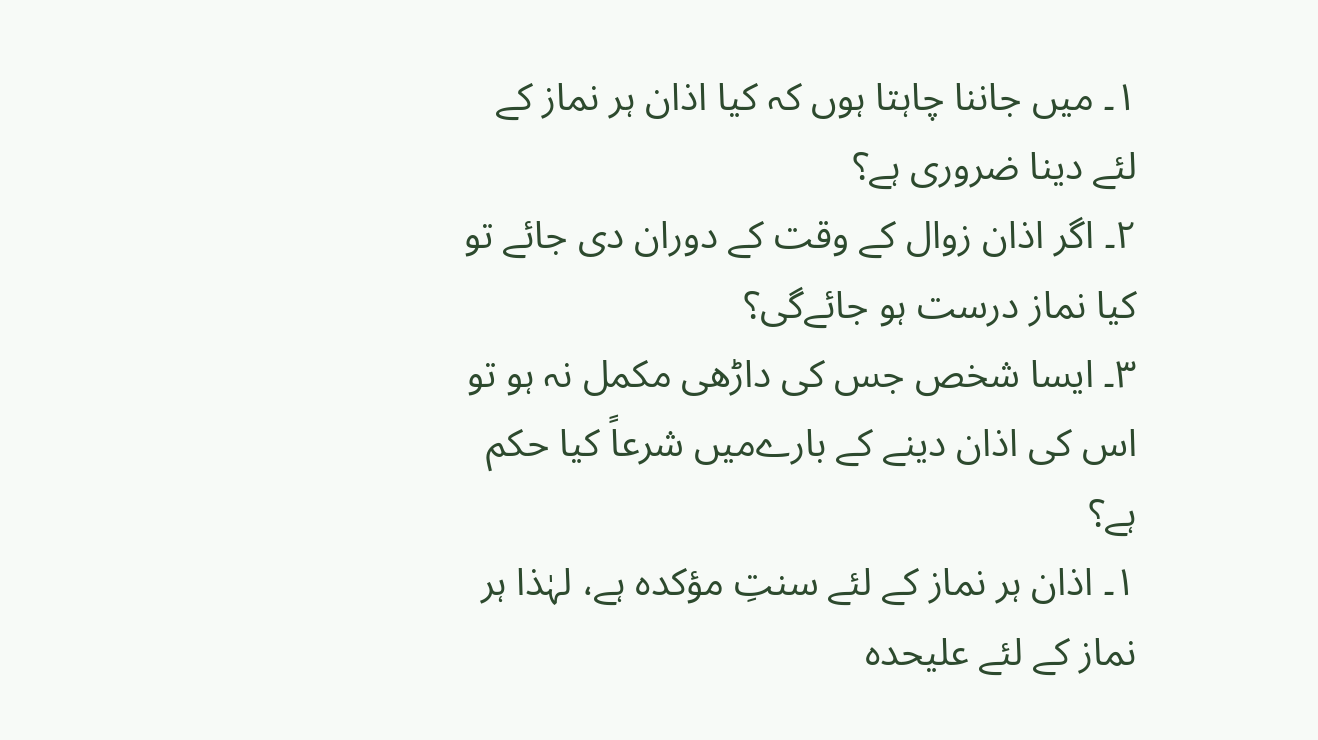۱۔ میں جاننا چاہتا ہوں کہ کیا اذان ہر نماز کے لئے دینا ضروری ہے؟
۲۔ اگر اذان زوال کے وقت کے دوران دی جائے تو کیا نماز درست ہو جائےگی؟
۳۔ ایسا شخص جس کی داڑھی مکمل نہ ہو تو اس کی اذان دینے کے بارےمیں شرعاً کیا حکم ہے؟
۱۔ اذان ہر نماز کے لئے سنتِ مؤکدہ ہے، لہٰذا ہر نماز کے لئے علیحدہ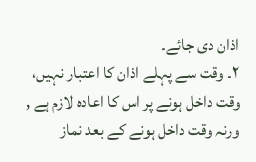اذان دی جائے۔
۲۔ وقت سے پہلے اذان کا اعتبار نہیں، وقت داخل ہونے پر اس کا اعادہ لازم ہے , ورنہ وقت داخل ہونے کے بعد نماز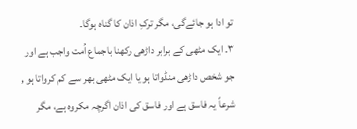تو ادا ہو جائےگی، مگر ترکِ اذان کا گناہ ہوگا۔
۳۔ ایک مٹھی کے برابر داڑھی رکھنا باجماع اُمت واجب ہے اور جو شخص داڑھی منڈواتا ہو یا ایک مٹھی بھر سے کم کرواتا ہو , شرعاً یہ فاسق ہے اور فاسق کی اذان اگرچہ مکروہ ہے، مگر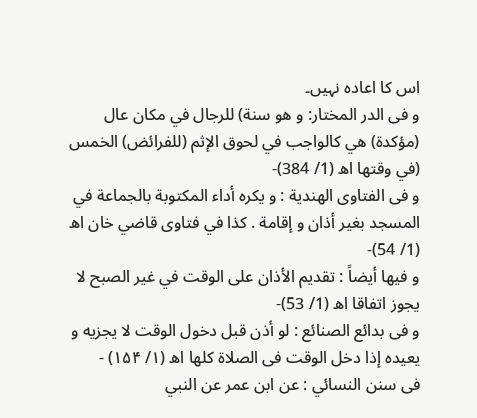اس کا اعادہ نہیں۔
و فی الدر المختار: و هو سنة) للرجال في مكان عال (مؤكدة) هي كالواجب في لحوق الإثم (للفرائض) الخمس (في وقتها اھ (1/ 384)-
و فی الفتاوى الهندية : و يكره أداء المكتوبة بالجماعة في المسجد بغير أذان و إقامة . كذا في فتاوى قاضي خان اھ (1/ 54)-
و فیها أیضاً : تقديم الأذان على الوقت في غير الصبح لا يجوز اتفاقا اھ (1/ 53)-
و فی بدائع الصنائع : لو أذن قبل دخول الوقت لا یجزیه و یعیده إذا دخل الوقت فی الصلاة کلها اھ (۱/ ۱۵۴) -
فی سنن النسائي : عن ابن عمر عن النبي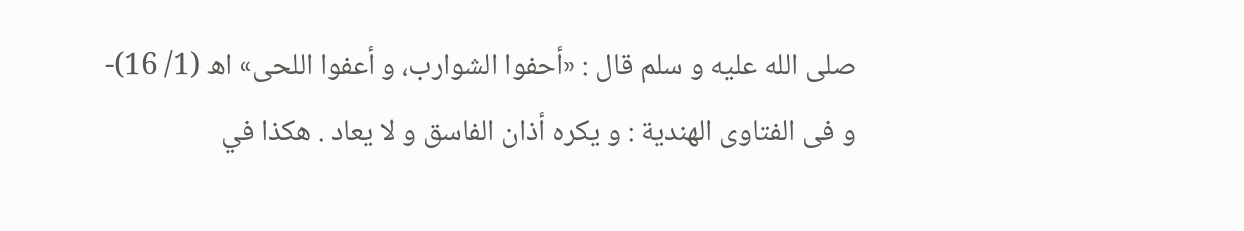صلى الله عليه و سلم قال : «أحفوا الشوارب، و أعفوا اللحى» اھ (1/ 16)-
و فی الفتاوى الهندية : و يكره أذان الفاسق و لا يعاد . هكذا في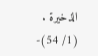الذخيرة . (1/ 54)-